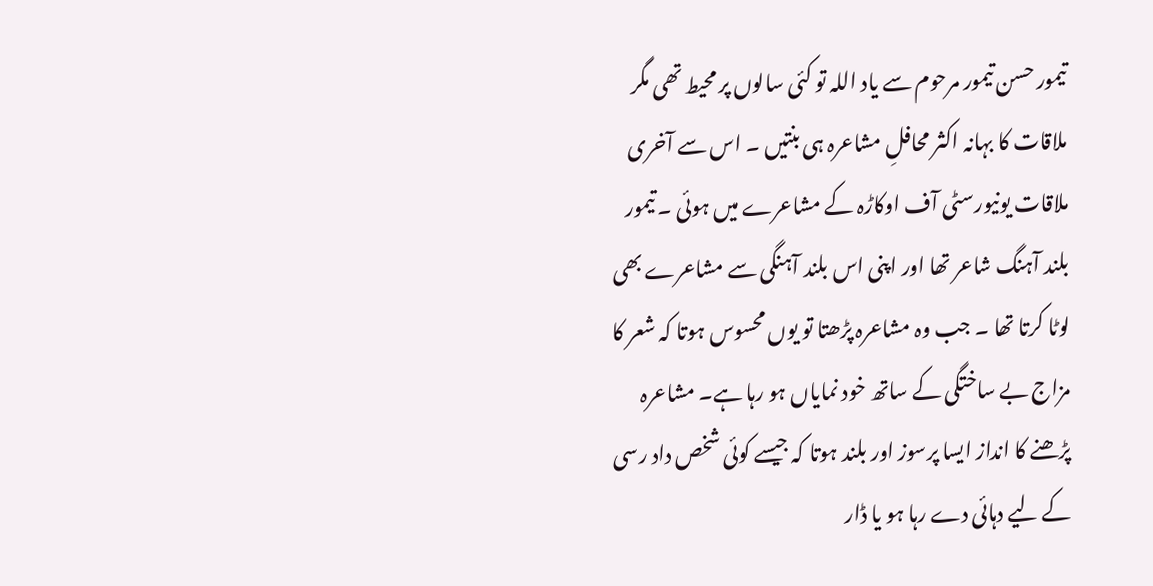تیمور حسن تیمور مرحوم سے یاد اللہ تو کئی سالوں پر محیط تھی مگر ملاقات کا بہانہ اکثر محافلِ مشاعرہ ہی بنتیں ۔ اس سے آخری ملاقات یونیورسٹی آف اوکاڑہ کے مشاعرے میں ہوئی ۔ تیمور بلند آہنگ شاعر تھا اور اپنی اس بلند آہنگی سے مشاعرے بھی لوٹا کرتا تھا ۔ جب وہ مشاعرہ پڑھتا تو یوں محسوس ہوتا کہ شعر کا مزاج بے ساختگی کے ساتھ خود نمایاں ہو رہا ہے۔ مشاعرہ پڑھنے کا انداز ایسا پرسوز اور بلند ہوتا کہ جیسے کوئی شخص داد رسی کے لیے دہائی دے رہا ہو یا ڈار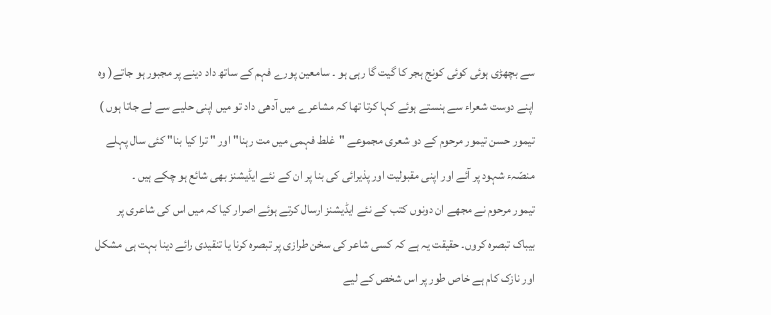سے بچھڑی ہوئی کوئی کونج ہجر کا گیت گا رہی ہو ۔ سامعین پورے فہم کے ساتھ داد دینے پر مجبور ہو جاتے( وہ اپنے دوست شعراء سے ہنستے ہوئے کہا کرتا تھا کہ مشاعرے میں آدھی داد تو میں اپنی حلیے سے لے جاتا ہوں )
تیمور حسن تیمور مرحوم کے دو شعری مجموعے "غلط فہمی میں مت رہنا" اور " ترا کیا بنا" کئی سال پہلے منصّہء شہود پر آئے اور اپنی مقبولیت اور پذیرائی کی بنا پر ان کے نئے ایڈیشنز بھی شائع ہو چکے ہیں ۔
تیمور مرحوم نے مجھے ان دونوں کتب کے نئے ایڈیشنز ارسال کرتے ہوئے اصرار کیا کہ میں اس کی شاعری پر بیباک تبصرہ کروں۔ حقیقت یہ ہے کہ کسی شاعر کی سخن طرازی پر تبصرہ کرنا یا تنقیدی رائے دینا بہت ہی مشکل اور نازک کام ہے خاص طور پر اس شخص کے لیے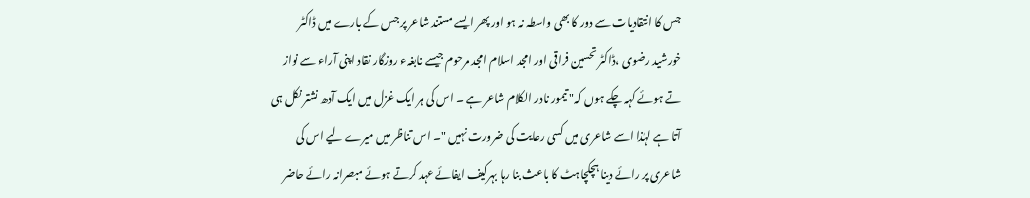جس کا انتقادیات سے دور کا بھی واسطہ نہ ہو اور پھر ایسے مستند شاعر پر جس کے بارے میں ڈاکٹر خورشید رضوی ،ڈاکٹر تحسین فراقی اور امجد اسلام امجد مرحوم جیسے نابغہء روزگار نقاد اپنی آراء سے نواز تے ہوئے کہہ چکے ہوں کہ" تیمور نادر الکلام شاعر ہے ۔ اس کی ہر ایک غزل میں ایک آدھ نشتر نکل ہی آتا ہے لہٰذا اسے شاعری میں کسی رعایت کی ضرورت نہیں "۔ اس تناظر میں میرے لیے اس کی شاعری پر رائے دینا ہچکچاہٹ کا باعث بنا رہا بہرکیف ایفائے عہد کرتے ہوئے مبصرانہ رائے حاضر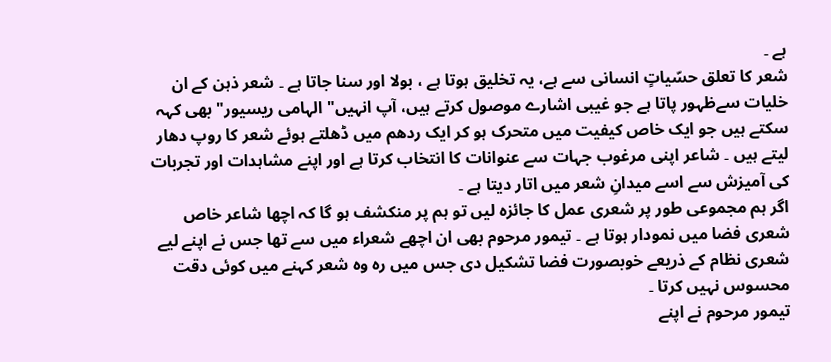ہے ۔
شعر کا تعلق حسّیاتٍ انسانی سے ہے، یہ تخلیق ہوتا ہے ، بولا اور سنا جاتا ہے ۔ شعر ذہن کے ان خلیات سےظہور پاتا ہے جو غیبی اشارے موصول کرتے ہیں، آپ انہیں" الہامی ریسیور" بھی کہہ سکتے ہیں جو ایک خاص کیفیت میں متحرک ہو کر ایک ردھم میں ڈھلتے ہوئے شعر کا روپ دھار لیتے ہیں ۔ شاعر اپنی مرغوب جہات سے عنوانات کا انتخاب کرتا ہے اور اپنے مشاہدات اور تجربات کی آمیزش سے اسے میدانِ شعر میں اتار دیتا ہے ۔
اگر ہم مجموعی طور پر شعری عمل کا جائزہ لیں تو ہم پر منکشف ہو گا کہ اچھا شاعر خاص شعری فضا میں نمودار ہوتا ہے ۔ تیمور مرحوم بھی ان اچھے شعراء میں سے تھا جس نے اپنے لیے شعری نظام کے ذریعے خوبصورت فضا تشکیل دی جس میں رہ وہ شعر کہنے میں کوئی دقت محسوس نہیں کرتا ۔
تیمور مرحوم نے اپنے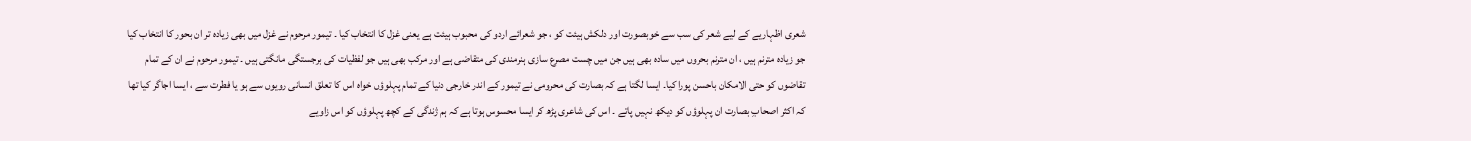شعری اظہاریے کے لیے شعر کی سب سے خوبصورت اور دلکش ہیئت کو ، جو شعرائے اردو کی محبوب ہیئت ہے یعنی غزل کا انتخاب کیا ۔ تیمور مرحوم نے غزل میں بھی زیادہ تر ان بحور کا انتخاب کیا جو زیادہ مترنم ہیں ، ان مترنم بحروں میں سادہ بھی ہیں جن میں چست مصرع سازی ہنرمندی کی متقاضی ہے اور مرکب بھی ہیں جو لفظیات کی برجستگی مانگتی ہیں ۔ تیمور مرحوم نے ان کے تمام تقاضوں کو حتی الامکان باحسن پورا کیا۔ ایسا لگتا ہے کہ بصارت کی محرومی نے تیمور کے اندر خارجی دنیا کے تمام پہلوؤں خواہ اس کا تعلق انسانی رویوں سے ہو یا فطرت سے ، ایسا اجاگر کیا تھا کہ اکثر اصحابِ بصارت ان پہلوؤں کو دیکھ نہیں پاتے ۔ اس کی شاعری پڑھ کر ایسا محسوس ہوتا ہے کہ ہم ژندگی کے کچھ پہلوؤں کو اس زاویے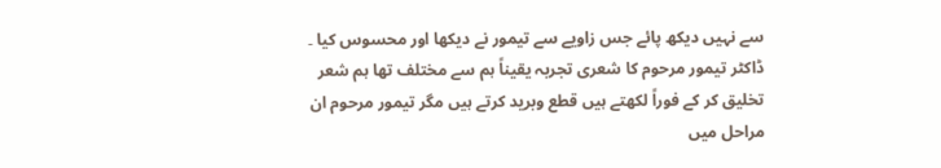سے نہیں دیکھ پائے جس زاویے سے تیمور نے دیکھا اور محسوس کیا ۔
ڈاکٹر تیمور مرحوم کا شعری تجربہ یقیناً ہم سے مختلف تھا ہم شعر تخلیق کر کے فوراً لکھتے ہیں قطع وبرید کرتے ہیں مگر تیمور مرحوم ان مراحل میں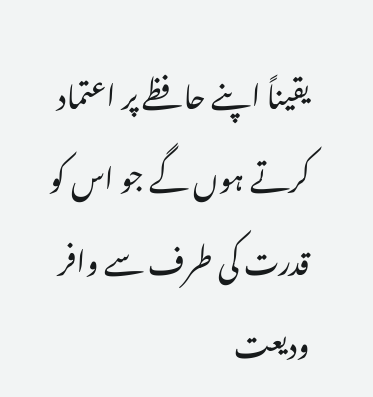یقیناً اپنے حافظے پر اعتماد کرتے ہوں گے جو اس کو قدرت کی طرف سے وافر ودیعت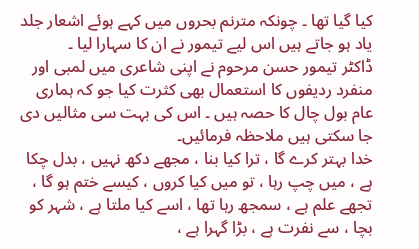کیا گیا تھا ۔ چونکہ مترنم بحروں میں کہے ہوئے اشعار جلد یاد ہو جاتے ہیں اس لیے تیمور نے ان کا سہارا لیا ۔
ڈاکٹر تیمور حسن مرحوم نے اپنی شاعری میں لمبی اور منفرد ردیفوں کا استعمال بھی کثرت کیا جو کہ ہماری عام بول چال کا حصہ ہیں ۔ اس کی بہت سی مثالیں دی جا سکتی ہیں ملاحظہ فرمائیں۔
خدا بہتر کرے گا ، ترا کیا بنا ، مجھے دکھ نہیں ، بدل چکا ہے ، میں چپ رہا ، تو میں کیا کروں ، کیسے ختم ہو گا ، تجھے علم ہے ، سمجھ رہا تھا ، اسے کیا ملتا ہے ، شہر کو بچا ، سے نفرت ہے ، بڑا گہرا ہے ،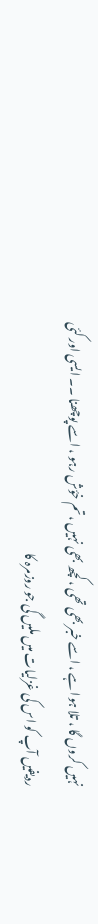نہیں کروں گا ، تلا ہوا ہے ، اسے خبر بھی تھی ، کچھ بھی نہیں ، تم خؤش رہو ، اسے پوچھنا ۔۔ ایسی اور کئی ردیفیں آپ کو اس کی غزلیات میں ملیں گی جو روزمرہ کا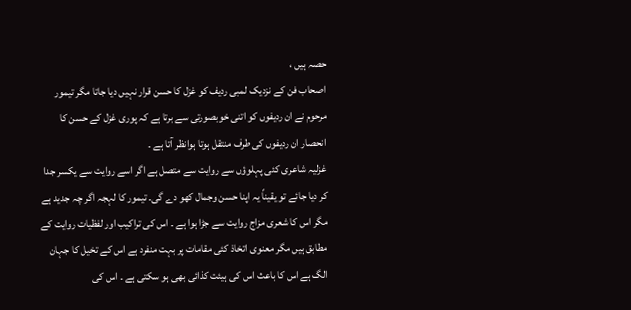حصہ ہیں ،
اصحاب فن کے نزدیک لمبی ردیف کو غزل کا حسن قرار نہیں دیا جاتا مگر تیمور مرحوم نے ان ردیفوں کو اتنی خوبصورتی سے برتا ہے کہ پوری غزل کے حسن کا انحصار ان ردیفوں کی طرف منتقل ہوتا ہوانظر آتا ہے ۔
غزلیہ شاعری کئی پہلوؤں سے روایت سے متصل ہے اگر اسے روایت سے یکسر جدا کر دیا جائے تو یقیناً یہ اپنا حسن وجمال کھو دے گی۔ تیمور کا لہجہ اگر چہ جدید ہے مگر اس کا شعری مزاج روایت سے جڑا ہوا ہے ۔ اس کی تراکیب اور لفظیات روایت کے مطابق ہیں مگر معنوی اتخاذ کئی مقامات پر بہت منفرد ہے اس کے تخیل کا جہان الگ ہے اس کا باعث اس کی ہیئت کذائی بھی ہو سکتی ہے ۔ اس کی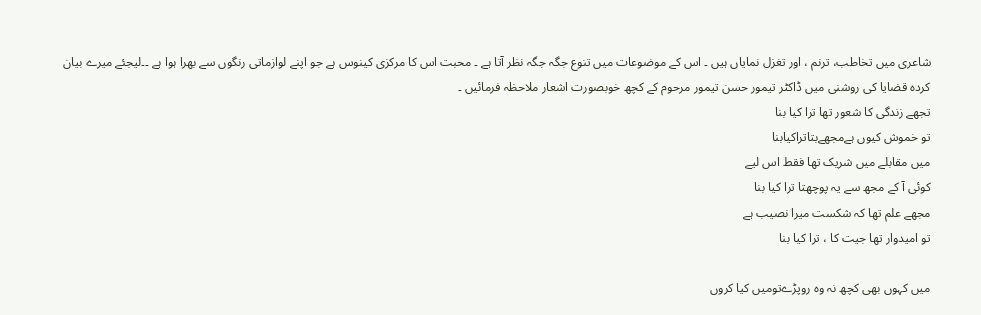شاعری میں تخاطب، ترنم ، اور تغزل نمایاں ہیں ۔ اس کے موضوعات میں تنوع جگہ جگہ نظر آتا ہے ۔ محبت اس کا مرکزی کینوس ہے جو اپنے لوازماتی رنگوں سے بھرا ہوا ہے ۔۔لیجئے میرے بیان کردہ قضایا کی روشنی میں ڈاکٹر تیمور حسن تیمور مرحوم کے کچھ خوبصورت اشعار ملاحظہ فرمائیں ۔
تجھے زندگی کا شعور تھا ترا کیا بنا
تو خموش کیوں ہےمجھےبتاتراکیابنا
میں مقابلے میں شریک تھا فقط اس لیے
کوئی آ کے مجھ سے یہ پوچھتا ترا کیا بنا
مجھے علم تھا کہ شکست میرا نصیب ہے
تو امیدوار تھا جیت کا ، ترا کیا بنا

میں کہوں بھی کچھ نہ وہ روپڑےتومیں کیا کروں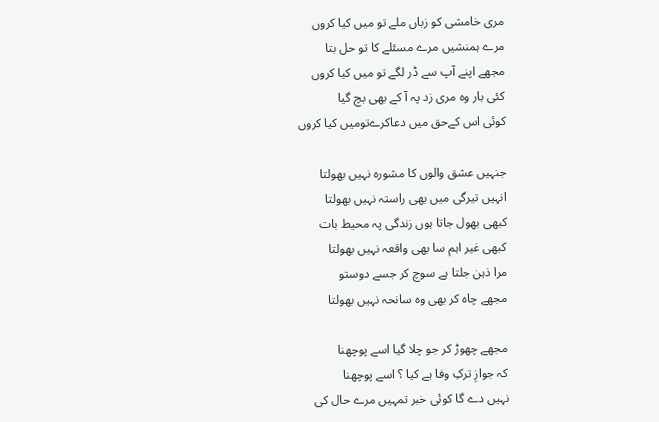مری خامشی کو زباں ملے تو میں کیا کروں
مرے ہمنشیں مرے مسئلے کا تو حل بتا
مجھے اپنے آپ سے ڈر لگے تو میں کیا کروں
کئی بار وہ مری زد پہ آ کے بھی بچ گیا
کوئی اس کےحق میں دعاکرےتومیں کیا کروں

جنہیں عشق والوں کا مشورہ نہیں بھولتا
انہیں تیرگی میں بھی راستہ نہیں بھولتا
کبھی بھول جاتا ہوں زندگی پہ محیط بات
کبھی غیر اہم سا بھی واقعہ نہیں بھولتا
مرا ذہن جلتا ہے سوچ کر جسے دوستو
مجھے چاہ کر بھی وہ سانحہ نہیں بھولتا

مجھے چھوڑ کر جو چلا گیا اسے پوچھنا
کہ جوازِ ترکِ وفا ہے کیا ؟ اسے پوچھنا
نہیں دے گا کوئی خبر تمہیں مرے حال کی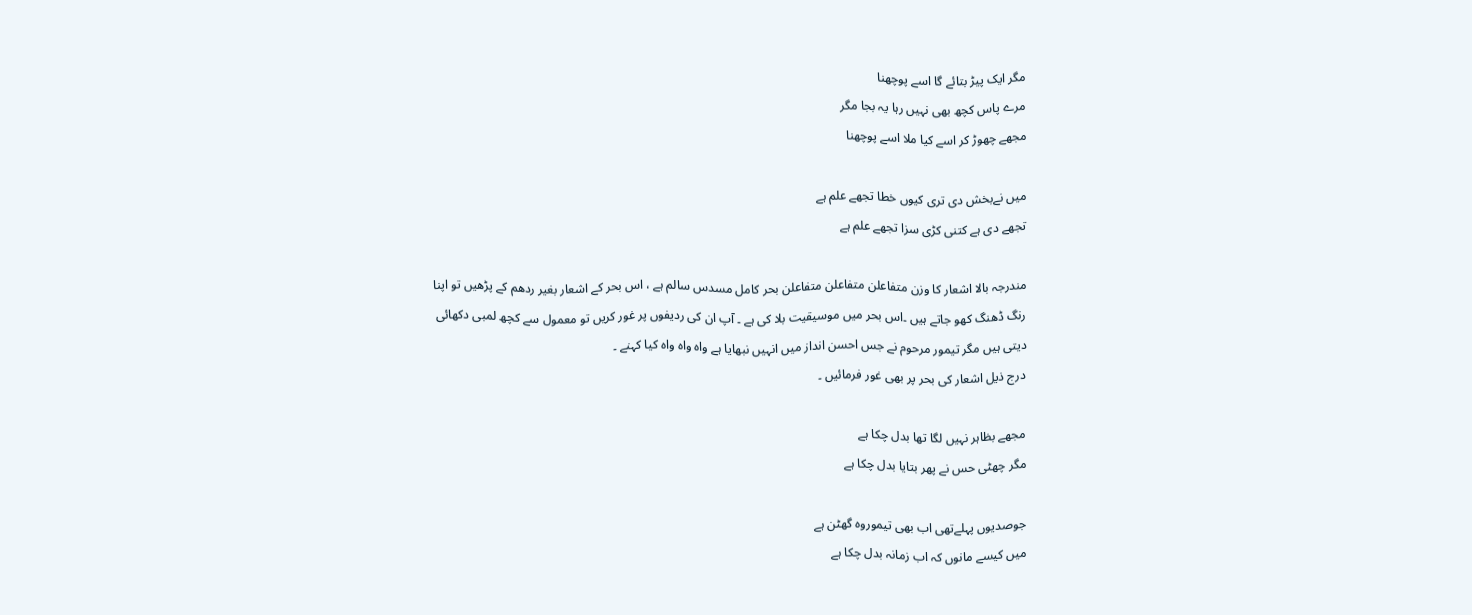مگر ایک پیڑ بتائے گا اسے پوچھنا
مرے پاس کچھ بھی نہیں رہا یہ بجا مگر
مجھے چھوڑ کر اسے کیا ملا اسے پوچھنا

میں نےبخش دی تری کیوں خطا تجھے علم ہے
تجھے دی ہے کتنی کڑی سزا تجھے علم ہے

مندرجہ بالا اشعار کا وزن متفاعلن متفاعلن متفاعلن بحر کامل مسدس سالم ہے ، اس بحر کے اشعار بغیر ردھم کے پڑھیں تو اپنا رنگ ڈھنگ کھو جاتے ہیں ۔اس بحر میں موسیقیت بلا کی ہے ۔ آپ ان کی ردیفوں پر غور کریں تو معمول سے کچھ لمبی دکھائی دیتی ہیں مگر تیمور مرحوم نے جس احسن انداز میں انہیں نبھایا ہے واہ واہ واہ کیا کہنے ۔
درج ذیل اشعار کی بحر پر بھی غور فرمائیں ۔

مجھے بظاہر نہیں لگا تھا بدل چکا ہے
مگر چھٹی حس نے پھر بتایا بدل چکا ہے

جوصدیوں پہلےتھی اب بھی تیموروہ گھٹن ہے
میں کیسے مانوں کہ اب زمانہ بدل چکا ہے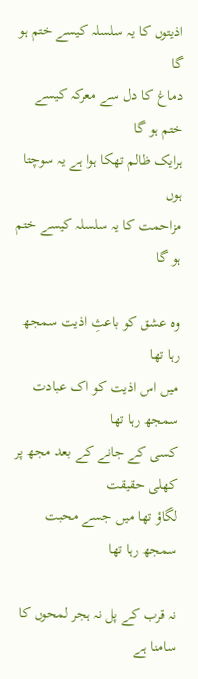اذیتوں کا یہ سلسلہ کیسے ختم ہو گا
دماغ کا دل سے معرکہ کیسے ختم ہو گا
ہرایک ظالم تھکا ہوا ہے یہ سوچتا ہوں
مزاحمت کا یہ سلسلہ کیسے ختم ہو گا

وہ عشق کو باعثِ اذیت سمجھ رہا تھا
میں اس اذیت کو اک عبادت سمجھ رہا تھا
کسی کے جانے کے بعد مجھ پر کھلی حقیقت
لگاؤ تھا میں جسے محبت سمجھ رہا تھا

نہ قرب کے پل نہ ہجر لمحوں کا سامنا ہے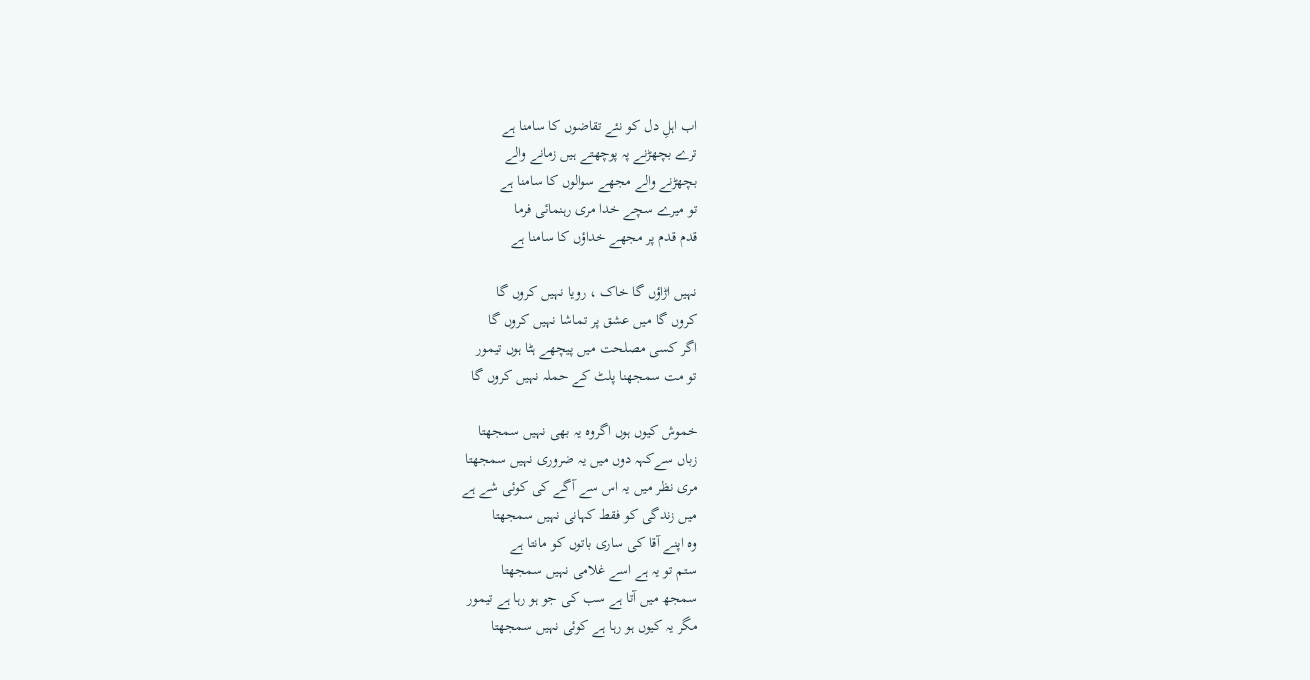اب اہلِ دل کو نئے تقاضوں کا سامنا ہے
ترے بچھڑنے پہ پوچھتے ہیں زمانے والے
بچھڑنے والے مجھے سوالوں کا سامنا ہے
تو میرے سچے خدا مری رہنمائی فرما
قدم قدم پر مجھے خداؤں کا سامنا ہے

نہیں اڑاؤں گا خاک ، رویا نہیں کروں گا
کروں گا میں عشق پر تماشا نہیں کروں گا
اگر کسی مصلحت میں پیچھے ہٹا ہوں تیمور
تو مت سمجھنا پلٹ کے حملہ نہیں کروں گا

خموش کیوں ہوں اگروہ یہ بھی نہیں سمجھتا
زباں سےکہہ دوں میں یہ ضروری نہیں سمجھتا
مری نظر میں یہ اس سے آگے کی کوئی شے ہے
میں زندگی کو فقط کہانی نہیں سمجھتا
وہ اپنے آقا کی ساری باتوں کو مانتا ہے
ستم تو یہ ہے اسے غلامی نہیں سمجھتا
سمجھ میں آتا ہے سب کی جو ہو رہا ہے تیمور
مگر یہ کیوں ہو رہا ہے کوئی نہیں سمجھتا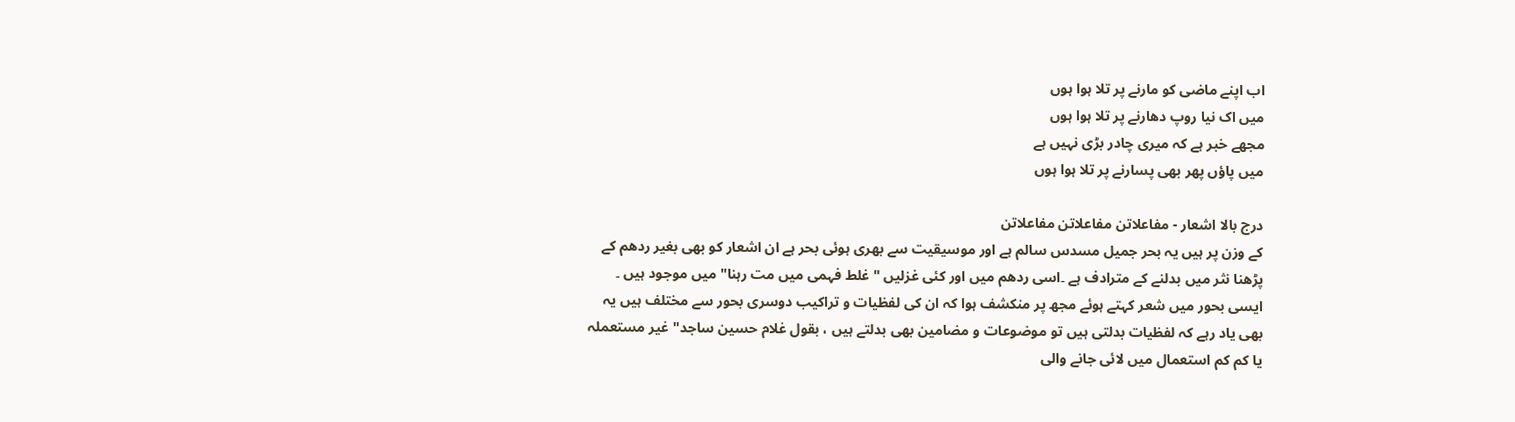اب اپنے ماضی کو مارنے پر تلا ہوا ہوں
میں اک نیا روپ دھارنے پر تلا ہوا ہوں
مجھے خبر ہے کہ میری چادر بڑی نہیں ہے
میں پاؤں پھر بھی پسارنے پر تلا ہوا ہوں

درج بالا اشعار - مفاعلاتن مفاعلاتن مفاعلاتن
کے وزن پر ہیں یہ بحر جمیل مسدس سالم ہے اور موسیقیت سے بھری ہوئی بحر ہے ان اشعار کو بھی بغیر ردھم کے پڑھنا نثر میں بدلنے کے مترادف ہے ۔اسی ردھم میں اور کئی غزلیں " غلط فہمی میں مت رہنا" میں موجود ہیں ۔
ایسی بحور میں شعر کہتے ہوئے مجھ پر منکشف ہوا کہ ان کی لفظیات و تراکیب دوسری بحور سے مختلف ہیں یہ بھی یاد رہے کہ لفظیات بدلتی ہیں تو موضوعات و مضامین بھی بدلتے ہیں ، بقول غلام حسین ساجد" غیر مستعملہ یا کم کم استعمال میں لائی جانے والی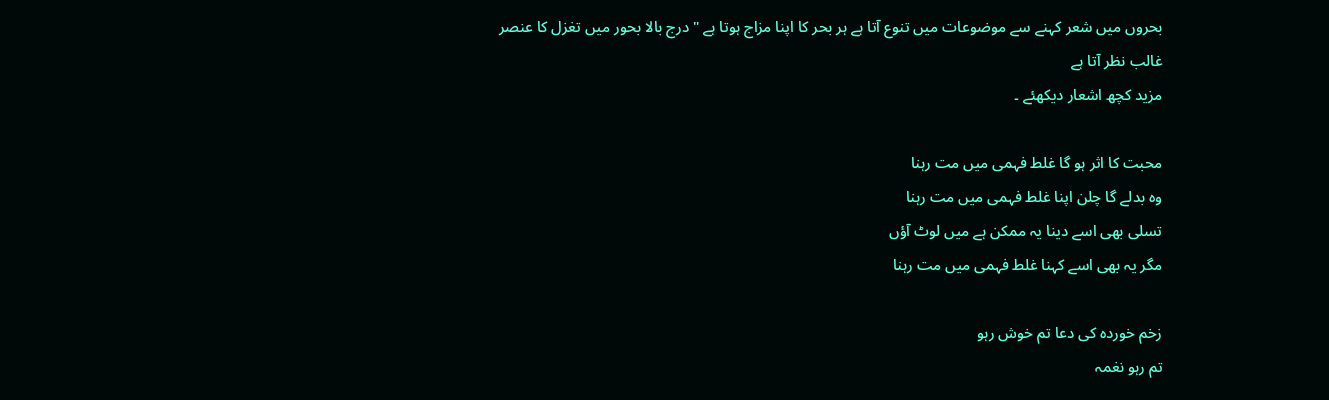بحروں میں شعر کہنے سے موضوعات میں تنوع آتا ہے ہر بحر کا اپنا مزاج ہوتا ہے " درج بالا بحور میں تغزل کا عنصر غالب نظر آتا ہے
مزید کچھ اشعار دیکھئے ۔

محبت کا اثر ہو گا غلط فہمی میں مت رہنا
وہ بدلے گا چلن اپنا غلط فہمی میں مت رہنا
تسلی بھی اسے دینا یہ ممکن ہے میں لوٹ آؤں
مگر یہ بھی اسے کہنا غلط فہمی میں مت رہنا

زخم خوردہ کی دعا تم خوش رہو
تم رہو نغمہ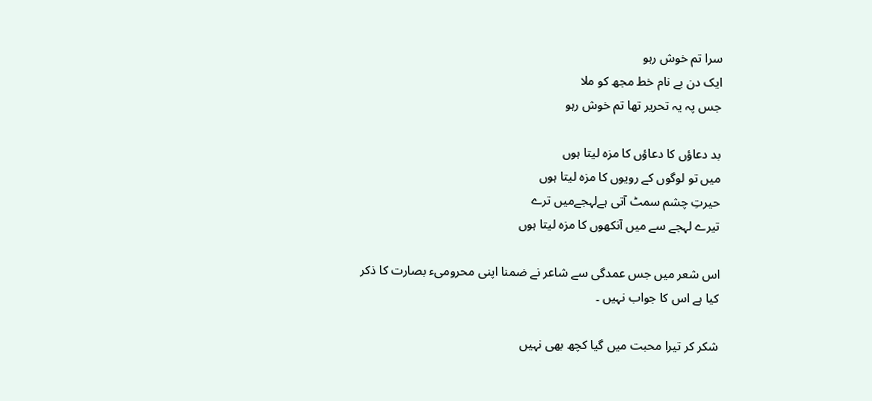سرا تم خوش رہو
ایک دن بے نام خط مجھ کو ملا
جس پہ یہ تحریر تھا تم خوش رہو

بد دعاؤں کا دعاؤں کا مزہ لیتا ہوں
میں تو لوگوں کے رویوں کا مزہ لیتا ہوں
حیرتِ چشم سمٹ آتی ہےلہجےمیں ترے
تیرے لہجے سے میں آنکھوں کا مزہ لیتا ہوں

اس شعر میں جس عمدگی سے شاعر نے ضمنا اپنی محرومیء بصارت کا ذکر کیا ہے اس کا جواب نہیں ۔

شکر کر تیرا محبت میں گیا کچھ بھی نہیں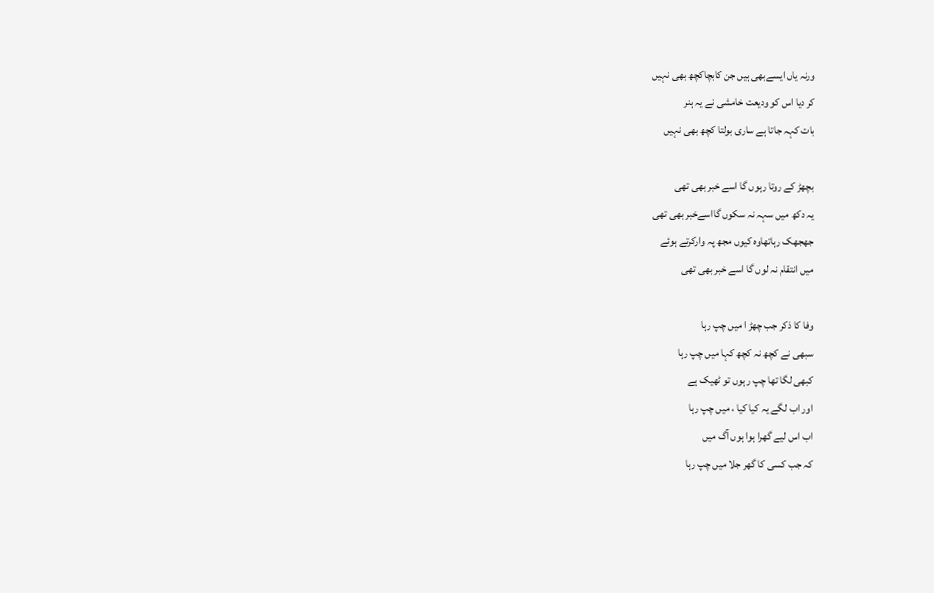ورنہ یاں ایسےبھی ہیں جن کابچاکچھ بھی نہیں
کر دیا اس کو ودیعت خامشی نے یہ ہنر
بات کہہ جاتا ہے ساری بولتا کچھ بھی نہیں

بچھڑ کے روتا رہوں گا اسے خبر بھی تھی
یہ دکھ میں سہہ نہ سکوں گااسےخبر بھی تھی
جھجھک رہاتھاوہ کیوں مجھ پہ وارکرتے ہوئے
میں انتقام نہ لوں گا اسے خبر بھی تھی

وفا کا ذکر جب چھڑ ا میں چپ رہا
سبھی نے کچھ نہ کچھ کہا میں چپ رہا
کبھی لگا تھا چپ رہوں تو ٹھیک ہے
اور اب لگے یہ کیا کیا ، میں چپ رہا
اب اس لیے گھرا ہوا ہوں آگ میں
کہ جب کسی کا گھر جلا میں چپ رہا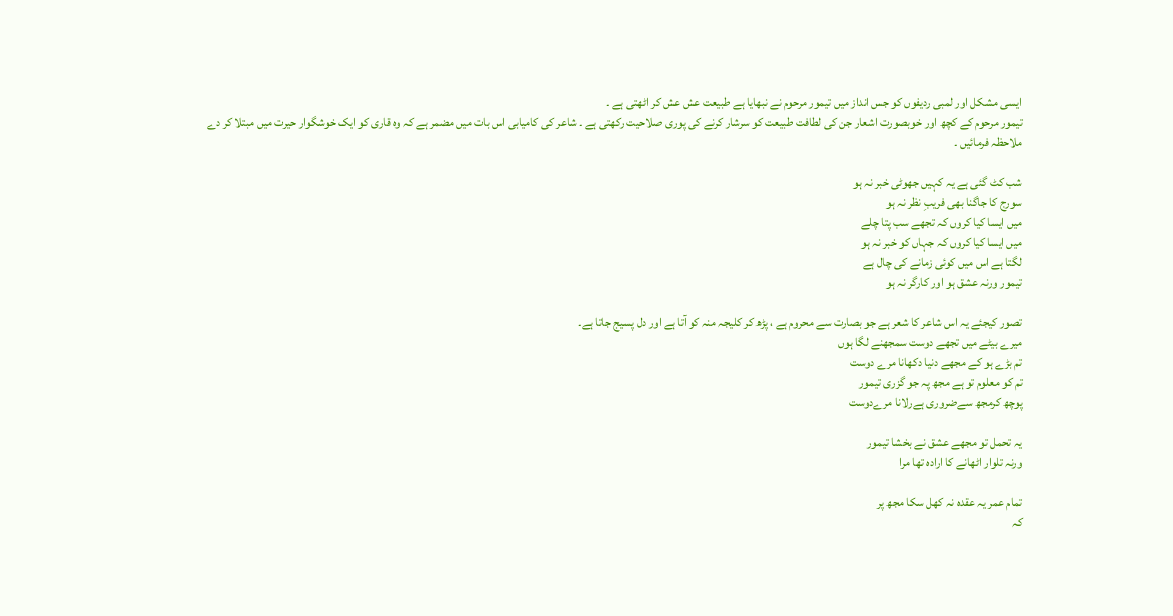ایسی مشکل اور لمبی ردیفوں کو جس انداز میں تیمور مرحوم نے نبھایا ہے طبیعت عش عش کر اٹھتی ہے ۔
تیمور مرحوم کے کچھ اور خوبصورت اشعار جن کی لطافت طبیعت کو سرشار کرنے کی پوری صلاحیت رکھتی ہے ۔ شاعر کی کامیابی اس بات میں مضمر ہے کہ وہ قاری کو ایک خوشگوار حیرت میں مبتلا کر دے
ملاحظہ فرمائیں ۔

شب کٹ گئی ہے یہ کہیں جھوٹی خبر نہ ہو
سورج کا جاگنا بھی فریبِ نظر نہ ہو
میں ایسا کیا کروں کہ تجھے سب پتا چلے
میں ایسا کیا کروں کہ جہاں کو خبر نہ ہو
لگتا ہے اس میں کوئی زمانے کی چال ہے
تیمور ورنہ عشق ہو اور کارگر نہ ہو

تصور کیجئے یہ اس شاعر کا شعر ہے جو بصارت سے محروم ہے ، پڑھ کر کلیجہ منہ کو آتا ہے اور دل پسیج جاتا ہے۔
میرے بیٹے میں تجھے دوست سمجھنے لگا ہوں
تم بڑے ہو کے مجھے دنیا دکھانا مرے دوست
تم کو معلوم تو ہے مجھ پہ جو گزری تیمور
پوچھ کرمجھ سےضروری ہےرلانا مرےدوست

یہ تحمل تو مجھے عشق نے بخشا تیمور
ورنہ تلوار اٹھانے کا ارادہ تھا مرا

تمام عمر یہ عقدہ نہ کھل سکا مجھ پر
کہ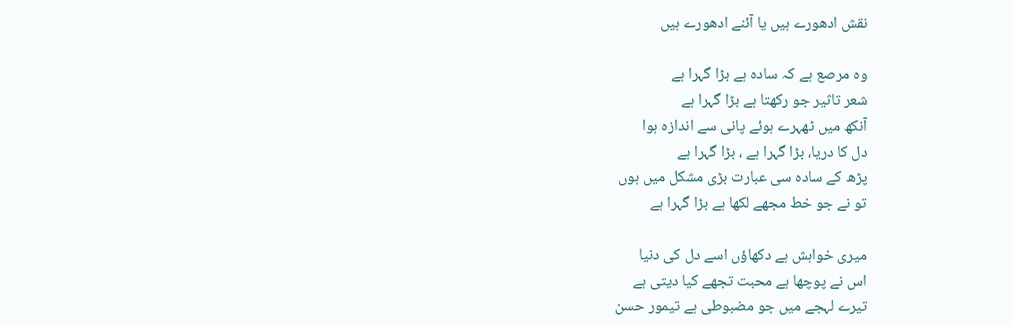نقش ادھورے ہیں یا آئنے ادھورے ہیں

وہ مرصع ہے کہ سادہ ہے بڑا گہرا ہے
شعر تاثیر جو رکھتا ہے بڑا گہرا ہے
آنکھ میں ٹھہرے ہوئے پانی سے اندازہ ہوا
دل کا دریا، بڑا گہرا ہے ، بڑا گہرا ہے
پڑھ کے سادہ سی عبارت بڑی مشکل میں ہوں
تو نے جو خط مجھے لکھا ہے بڑا گہرا ہے

میری خواہش ہے دکھاؤں اسے دل کی دنیا
اس نے پوچھا ہے محبت تجھے کیا دیتی ہے
تیرے لہجے میں جو مضبوطی ہے تیمور حسن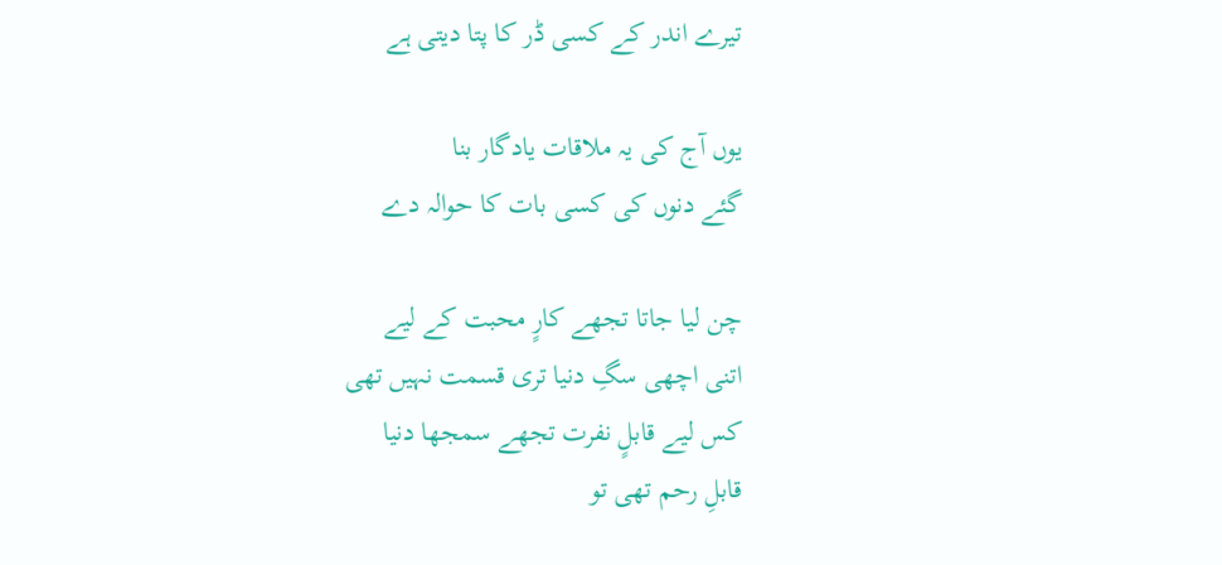تیرے اندر کے کسی ڈر کا پتا دیتی ہے

یوں آج کی یہ ملاقات یادگار بنا
گئے دنوں کی کسی بات کا حوالہ دے

چن لیا جاتا تجھے کارٍ محبت کے لیے
اتنی اچھی سگِ دنیا تری قسمت نہیں تھی
کس لیے قابلٍ نفرت تجھے سمجھا دنیا
قابلِ رحم تھی تو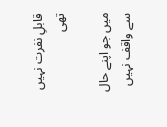قابلِ نفرت نہیں تھی

میں جو اپنے حال سے واقف نہیں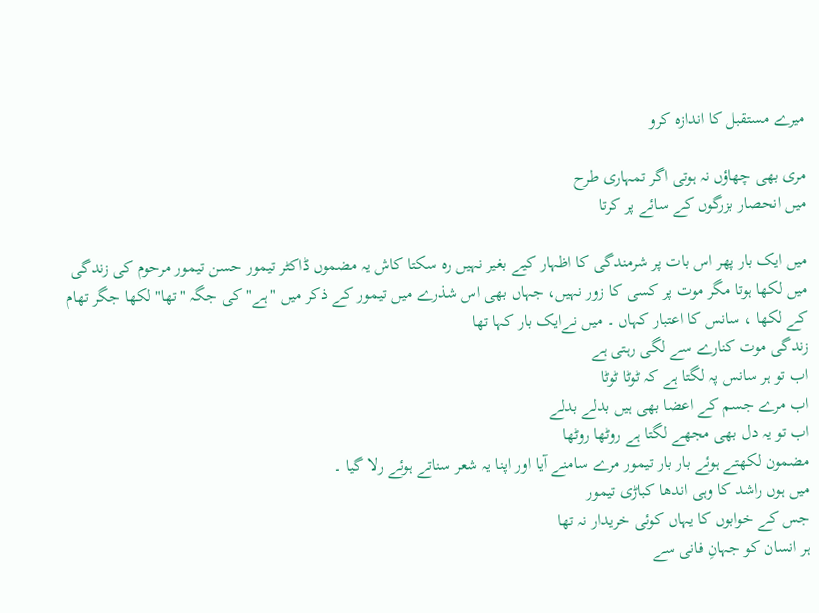میرے مستقبل کا اندازہ کرو

مری بھی چھاؤں نہ ہوتی اگر تمہاری طرح
میں انحصار بزرگوں کے سائے پر کرتا

میں ایک بار پھر اس بات پر شرمندگی کا اظہار کیے بغیر نہیں رہ سکتا کاش یہ مضموں ڈاکٹر تیمور حسن تیمور مرحوم کی زندگی میں لکھا ہوتا مگر موت پر کسی کا زور نہیں، جہاں بھی اس شذرے میں تیمور کے ذکر میں "ہے" کی جگہ "تھا" لکھا جگر تھام کے لکھا ، سانس کا اعتبار کہاں ۔ میں نےایک بار کہا تھا
زندگی موت کنارے سے لگی رہتی ہے
اب تو ہر سانس پہ لگتا ہے کہ ٹوٹا ٹوٹا
اب مرے جسم کے اعضا بھی ہیں بدلے بدلے
اب تو یہ دل بھی مجھے لگتا ہے روٹھا روٹھا
مضمون لکھتے ہوئے بار بار تیمور مرے سامنے آیا اور اپنا یہ شعر سناتے ہوئے رلا گیا ۔
میں ہوں راشد کا وہی اندھا کباڑی تیمور
جس کے خوابوں کا یہاں کوئی خریدار نہ تھا
ہر انسان کو جہانِ فانی سے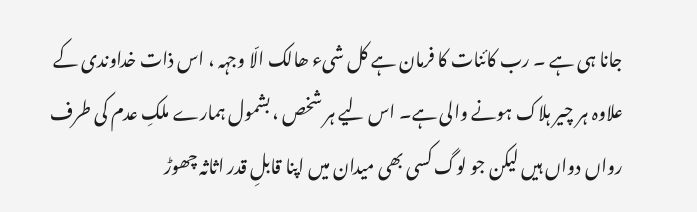جانا ہی ہے ۔ رب کائنات کا فرمان ہے کل شیء ھالک الّا وجہہ ، اس ذات خداوندی کے علاوہ ہر چیر ہلاک ہونے والی ہے۔ اس لیے ہر شخص ، بشمول ہمارے ملکِ عدم کی طرف رواں دواں ہیں لیکن جو لوگ کسی بھی میدان میں اپنا قابلِ قدر اثاثہ چھوڑ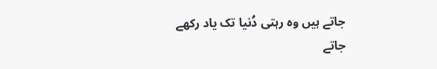جاتے ہیں وہ رہتی دُنیا تک یاد رکھے جاتے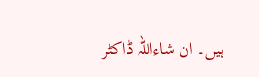ہیں۔ ان شاءاللہ ڈاکٹر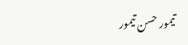تیمور حسن تیمور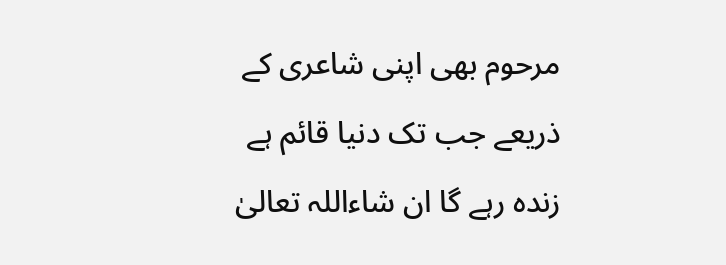مرحوم بھی اپنی شاعری کے ذریعے جب تک دنیا قائم ہے زندہ رہے گا ان شاءاللہ تعالیٰ